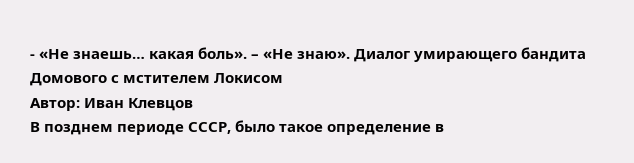- «Не знаешь… какая боль». – «Не знаю». Диалог умирающего бандита Домового с мстителем Локисом
Автор: Иван Клевцов
В позднем периоде СССР, было такое определение в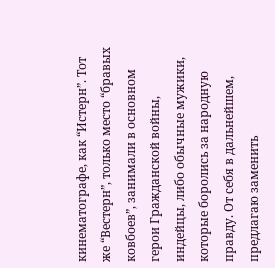кинематографе, как “Истерн”. Тот же “Вестерн”, только место “бравых ковбоев”, занимали в основном герои Гражданской войны, индейцы, либо обычные мужики, которые боролись за народную правду. От себя в дальнейшем, предлагаю заменить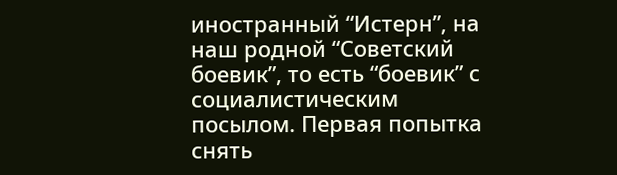иностранный “Истерн”, на наш родной “Советский боевик”, то есть “боевик” с социалистическим посылом. Первая попытка снять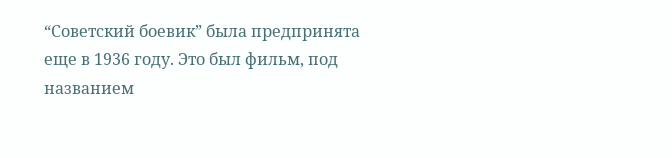“Советский боевик” была предпринята еще в 1936 году. Это был фильм, под названием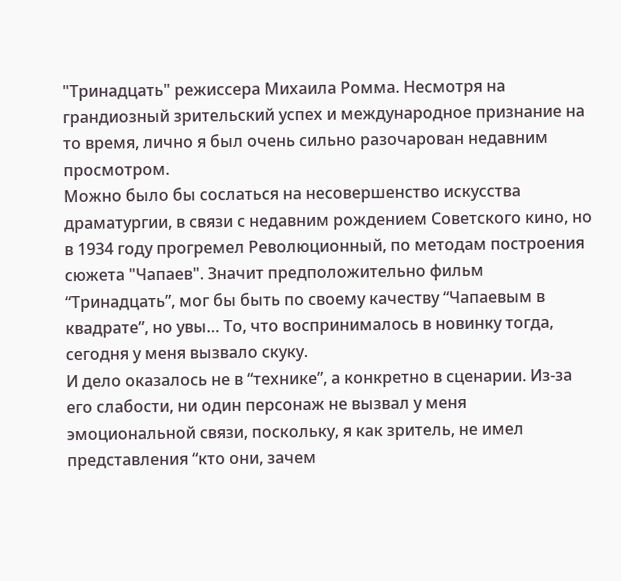"Тринадцать" режиссера Михаила Ромма. Несмотря на грандиозный зрительский успех и международное признание на то время, лично я был очень сильно разочарован недавним просмотром.
Можно было бы сослаться на несовершенство искусства драматургии, в связи с недавним рождением Советского кино, но в 1934 году прогремел Революционный, по методам построения сюжета "Чапаев". Значит предположительно фильм “Тринадцать”, мог бы быть по своему качеству “Чапаевым в квадрате”, но увы… То, что воспринималось в новинку тогда, сегодня у меня вызвало скуку.
И дело оказалось не в “технике”, а конкретно в сценарии. Из-за его слабости, ни один персонаж не вызвал у меня эмоциональной связи, поскольку, я как зритель, не имел представления “кто они, зачем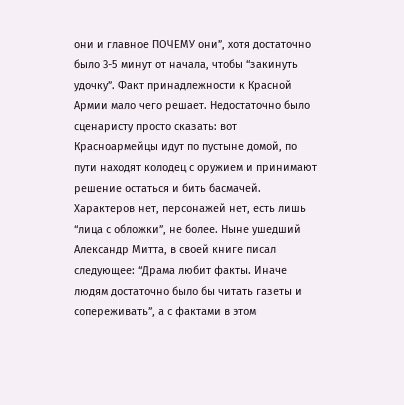они и главное ПОЧЕМУ они”, хотя достаточно было 3-5 минут от начала, чтобы “закинуть удочку”. Факт принадлежности к Красной Армии мало чего решает. Недостаточно было сценаристу просто сказать: вот Красноармейцы идут по пустыне домой, по пути находят колодец с оружием и принимают решение остаться и бить басмачей. Характеров нет, персонажей нет, есть лишь “лица с обложки”, не более. Ныне ушедший Александр Митта, в своей книге писал следующее: “Драма любит факты. Иначе людям достаточно было бы читать газеты и сопереживать”, а с фактами в этом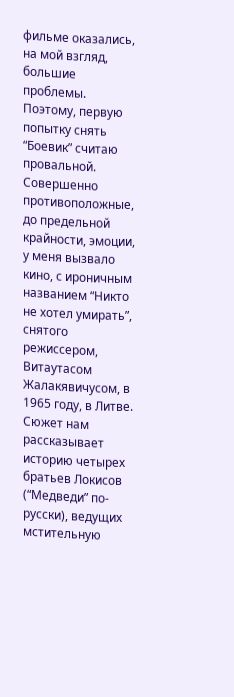фильме оказались, на мой взгляд, большие проблемы. Поэтому, первую попытку снять “Боевик” считаю провальной.
Совершенно противоположные, до предельной крайности, эмоции, у меня вызвало кино, с ироничным названием “Никто не хотел умирать”, снятого режиссером, Витаутасом Жалакявичусом, в 1965 году, в Литве. Сюжет нам рассказывает историю четырех братьев Локисов (“Медведи” по-русски), ведущих мстительную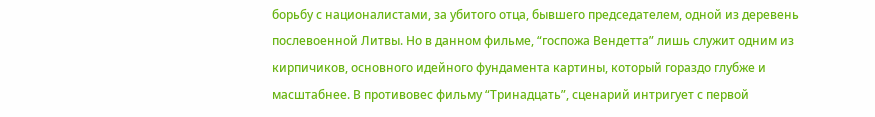борьбу с националистами, за убитого отца, бывшего председателем, одной из деревень послевоенной Литвы. Но в данном фильме, “госпожа Вендетта” лишь служит одним из кирпичиков, основного идейного фундамента картины, который гораздо глубже и масштабнее. В противовес фильму “Тринадцать”, сценарий интригует с первой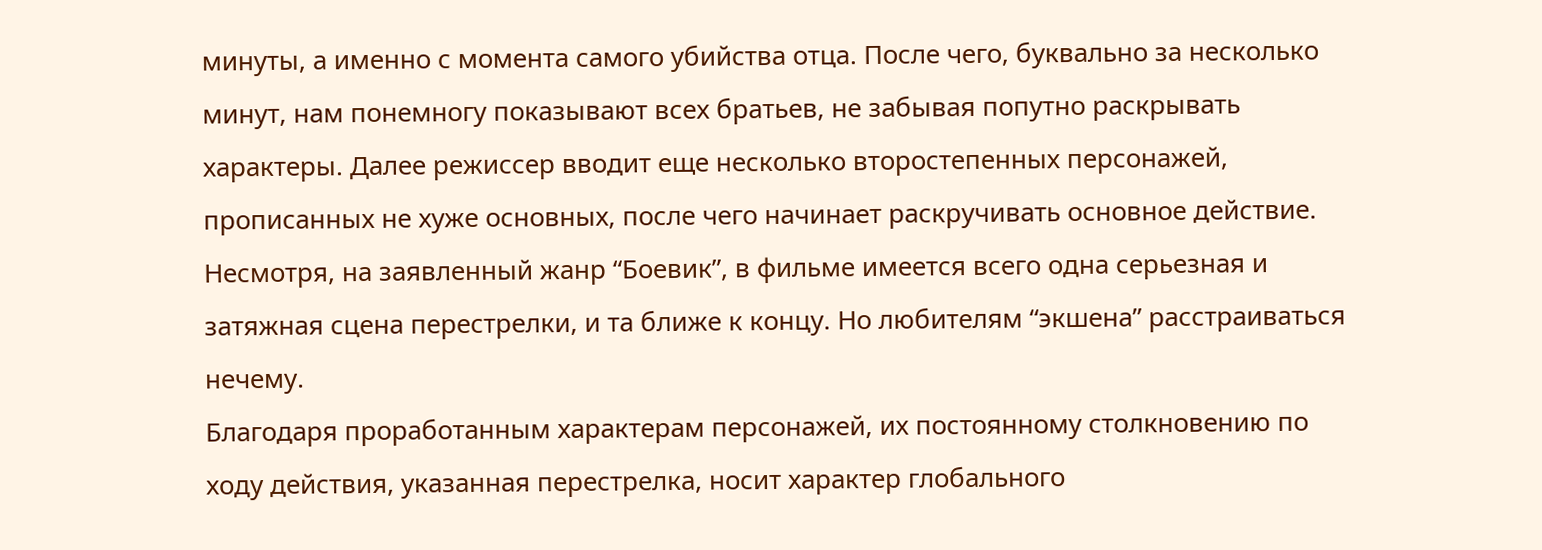минуты, а именно с момента самого убийства отца. После чего, буквально за несколько минут, нам понемногу показывают всех братьев, не забывая попутно раскрывать характеры. Далее режиссер вводит еще несколько второстепенных персонажей, прописанных не хуже основных, после чего начинает раскручивать основное действие. Несмотря, на заявленный жанр “Боевик”, в фильме имеется всего одна серьезная и затяжная сцена перестрелки, и та ближе к концу. Но любителям “экшена” расстраиваться нечему.
Благодаря проработанным характерам персонажей, их постоянному столкновению по ходу действия, указанная перестрелка, носит характер глобального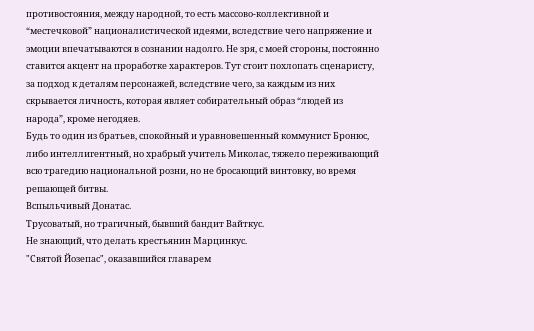противостояния, между народной, то есть массово-коллективной и “местечковой” националистической идеями, вследствие чего напряжение и эмоции впечатываются в сознании надолго. Не зря, с моей стороны, постоянно ставится акцент на проработке характеров. Тут стоит похлопать сценаристу, за подход к деталям персонажей, вследствие чего, за каждым из них скрывается личность, которая являет собирательный образ “людей из народа”, кроме негодяев.
Будь то один из братьев, спокойный и уравновешенный коммунист Бронюс,
либо интеллигентный, но храбрый учитель Миколас, тяжело переживающий всю трагедию национальной розни, но не бросающий винтовку, во время решающей битвы.
Вспыльчивый Донатас.
Трусоватый, но трагичный, бывший бандит Вайткус.
Не знающий, что делать крестьянин Марцинкус.
"Святой Йозепас", оказавшийся главарем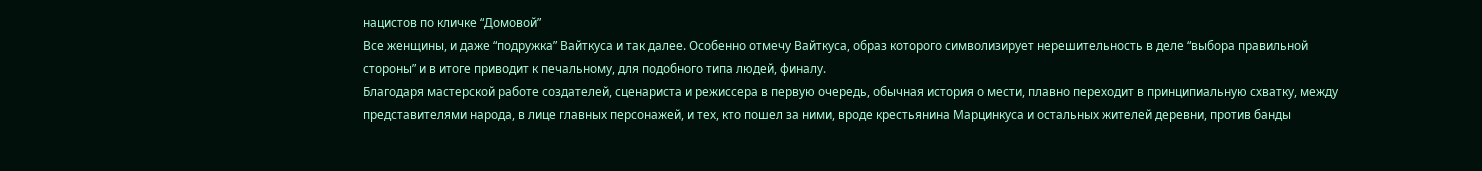нацистов по кличке “Домовой”
Все женщины, и даже “подружка” Вайткуса и так далее. Особенно отмечу Вайткуса, образ которого символизирует нерешительность в деле “выбора правильной стороны” и в итоге приводит к печальному, для подобного типа людей, финалу.
Благодаря мастерской работе создателей, сценариста и режиссера в первую очередь, обычная история о мести, плавно переходит в принципиальную схватку, между представителями народа, в лице главных персонажей, и тех, кто пошел за ними, вроде крестьянина Марцинкуса и остальных жителей деревни, против банды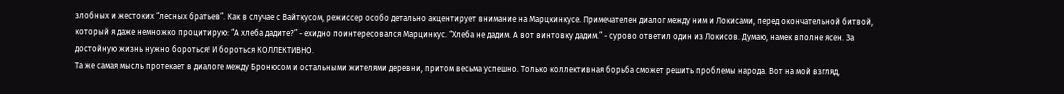злобных и жестоких “лесных братьев”. Как в случае с Вайткусом, режиссер особо детально акцентирует внимание на Марцкинкусе. Примечателен диалог между ним и Локисами, перед окончательной битвой, который я даже немножко процитирую: “А хлеба дадите?” - ехидно поинтересовался Марцинкус. “Хлеба не дадим. А вот винтовку дадим.” - сурово ответил один из Локисов. Думаю, намек вполне ясен. За достойную жизнь нужно бороться! И бороться КОЛЛЕКТИВНО.
Та же самая мысль протекает в диалоге между Бронюсом и остальными жителями деревни, притом весьма успешно. Только коллективная борьба сможет решить проблемы народа. Вот на мой взгляд,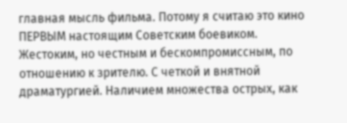главная мысль фильма. Потому я считаю это кино ПЕРВЫМ настоящим Советским боевиком.
Жестоким, но честным и бескомпромиссным, по отношению к зрителю. С четкой и внятной драматургией. Наличием множества острых, как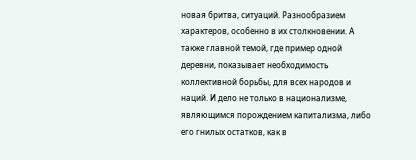новая бритва, ситуаций. Разнообразием характеров, особенно в их столкновении. А также главной темой, где пример одной деревни, показывает необходимость коллективной борьбы, для всех народов и наций. И дело не только в национализме, являющимся порождением капитализма, либо его гнилых остатков, как в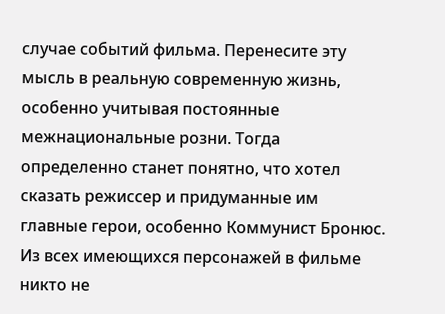случае событий фильма. Перенесите эту мысль в реальную современную жизнь, особенно учитывая постоянные межнациональные розни. Тогда определенно станет понятно, что хотел сказать режиссер и придуманные им главные герои, особенно Коммунист Бронюс. Из всех имеющихся персонажей в фильме никто не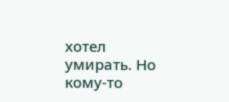хотел умирать. Но кому-то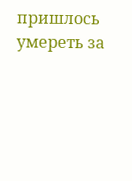пришлось умереть за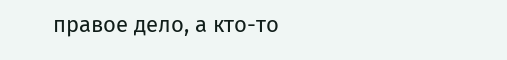правое дело, а кто-то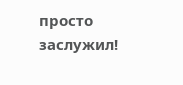просто заслужил!